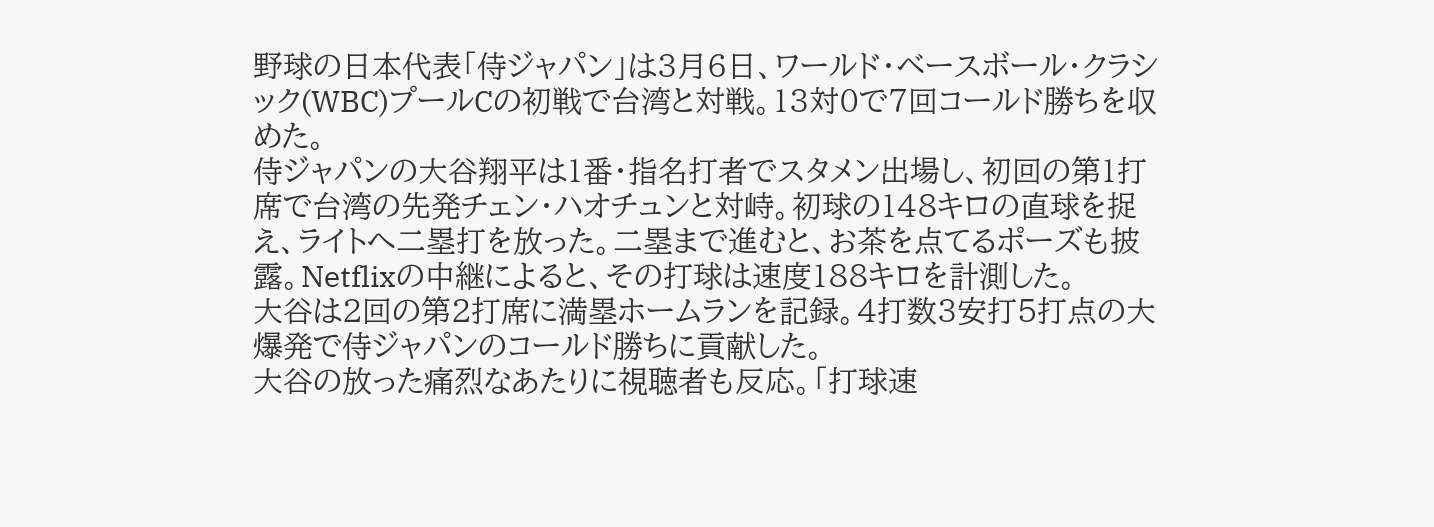野球の日本代表「侍ジャパン」は3月6日、ワールド・ベースボール・クラシック(WBC)プールCの初戦で台湾と対戦。13対0で7回コールド勝ちを収めた。
侍ジャパンの大谷翔平は1番・指名打者でスタメン出場し、初回の第1打席で台湾の先発チェン・ハオチュンと対峙。初球の148キロの直球を捉え、ライトへ二塁打を放った。二塁まで進むと、お茶を点てるポーズも披露。Netflixの中継によると、その打球は速度188キロを計測した。
大谷は2回の第2打席に満塁ホームランを記録。4打数3安打5打点の大爆発で侍ジャパンのコールド勝ちに貢献した。
大谷の放った痛烈なあたりに視聴者も反応。「打球速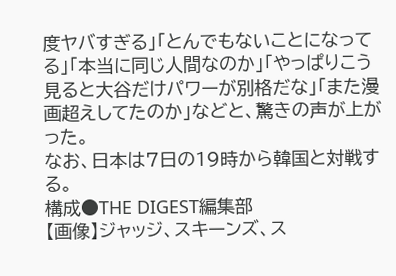度ヤバすぎる」「とんでもないことになってる」「本当に同じ人間なのか」「やっぱりこう見ると大谷だけパワーが別格だな」「また漫画超えしてたのか」などと、驚きの声が上がった。
なお、日本は7日の19時から韓国と対戦する。
構成●THE DIGEST編集部
【画像】ジャッジ、スキーンズ、ス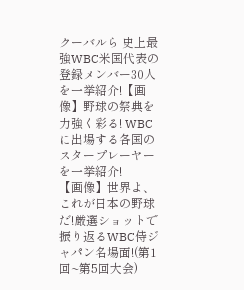クーバルら 史上最強WBC米国代表の登録メンバー30人を一挙紹介!【画像】野球の祭典を力強く彩る! WBCに出場する各国のスタープレーヤーを一挙紹介!
【画像】世界よ、これが日本の野球だ!厳選ショットで振り返るWBC侍ジャパン名場面!(第1回~第5回大会)